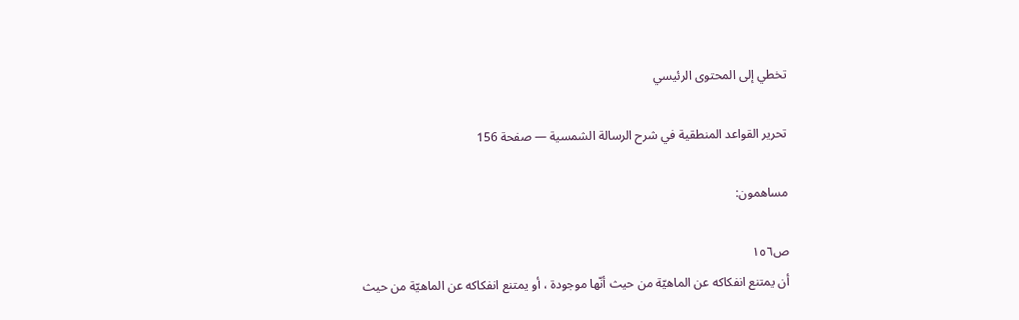تخطي إلى المحتوى الرئيسي

تحرير القواعد المنطقية في شرح الرسالة الشمسية — صفحة 156

مساهمون:

ص١٥٦
أن يمتنع انفكاكه عن الماهيّة من حيث أنّها موجودة ، أو يمتنع انفكاكه عن الماهيّة من حيث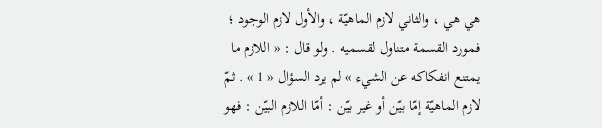هي هي ، والثاني لازم الماهيّة ، والأول لازم الوجود ؛ فمورد القسمة متناول لقسميه . ولو قال : « اللازم ما يمتنع انفكاكه عن الشيء » لم يرد السؤال « 1 » . ثمّ لازم الماهيّة إمّا بيّن أو غير بيّن : أمّا اللازم البيّن : فهو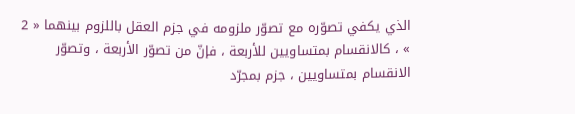الذي يكفي تصوّره مع تصوّر ملزومه في جزم العقل باللزوم بينهما « 2 » ، كالانقسام بمتساويين للأربعة ، فإنّ من تصوّر الأربعة ، وتصوّر الانقسام بمتساويين ، جزم بمجرّد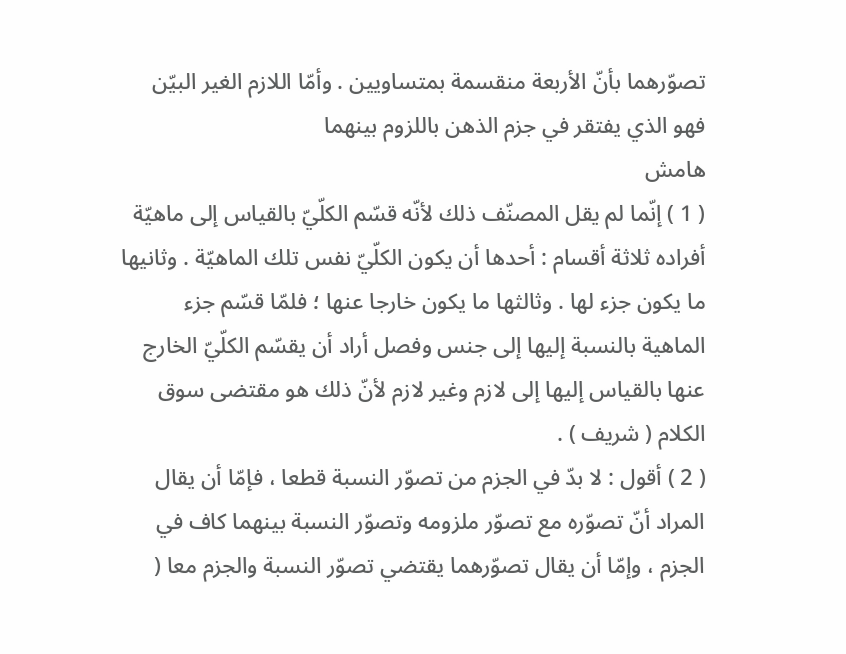تصوّرهما بأنّ الأربعة منقسمة بمتساويين . وأمّا اللازم الغير البيّن فهو الذي يفتقر في جزم الذهن باللزوم بينهما
هامش
( 1 ) إنّما لم يقل المصنّف ذلك لأنّه قسّم الكلّيّ بالقياس إلى ماهيّة أفراده ثلاثة أقسام : أحدها أن يكون الكلّيّ نفس تلك الماهيّة . وثانيها ما يكون جزء لها . وثالثها ما يكون خارجا عنها ؛ فلمّا قسّم جزء الماهية بالنسبة إليها إلى جنس وفصل أراد أن يقسّم الكلّيّ الخارج عنها بالقياس إليها إلى لازم وغير لازم لأنّ ذلك هو مقتضى سوق الكلام ( شريف ) .
( 2 ) أقول : لا بدّ في الجزم من تصوّر النسبة قطعا ، فإمّا أن يقال المراد أنّ تصوّره مع تصوّر ملزومه وتصوّر النسبة بينهما كاف في الجزم ، وإمّا أن يقال تصوّرهما يقتضي تصوّر النسبة والجزم معا (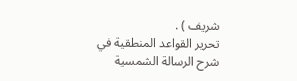شريف ) .
تحرير القواعد المنطقية في شرح الرسالة الشمسية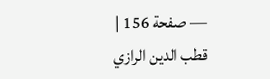— صفحة 156 | قطب الدين الرازي